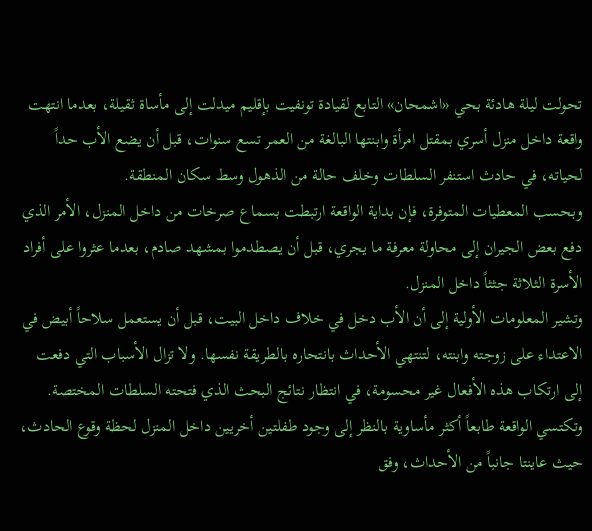تحولت ليلة هادئة بحي «اشمحان» التابع لقيادة تونفيت بإقليم ميدلت إلى مأساة ثقيلة، بعدما انتهت واقعة داخل منزل أسري بمقتل امرأة وابنتها البالغة من العمر تسع سنوات، قبل أن يضع الأب حداً لحياته، في حادث استنفر السلطات وخلف حالة من الذهول وسط سكان المنطقة.
وبحسب المعطيات المتوفرة، فإن بداية الواقعة ارتبطت بسماع صرخات من داخل المنزل، الأمر الذي دفع بعض الجيران إلى محاولة معرفة ما يجري، قبل أن يصطدموا بمشهد صادم، بعدما عثروا على أفراد الأسرة الثلاثة جثثاً داخل المنزل.
وتشير المعلومات الأولية إلى أن الأب دخل في خلاف داخل البيت، قبل أن يستعمل سلاحاً أبيض في الاعتداء على زوجته وابنته، لتنتهي الأحداث بانتحاره بالطريقة نفسها. ولا تزال الأسباب التي دفعت إلى ارتكاب هذه الأفعال غير محسومة، في انتظار نتائج البحث الذي فتحته السلطات المختصة.
وتكتسي الواقعة طابعاً أكثر مأساوية بالنظر إلى وجود طفلتين أخريين داخل المنزل لحظة وقوع الحادث، حيث عاينتا جانباً من الأحداث، وفق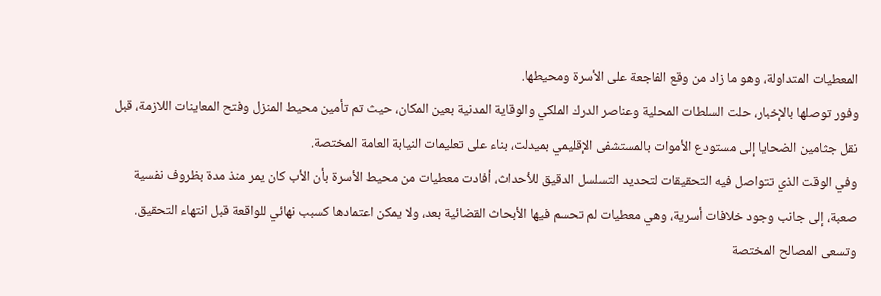المعطيات المتداولة، وهو ما زاد من وقع الفاجعة على الأسرة ومحيطها.
وفور توصلها بالإخبار، حلت السلطات المحلية وعناصر الدرك الملكي والوقاية المدنية بعين المكان، حيث تم تأمين محيط المنزل وفتح المعاينات اللازمة، قبل نقل جثامين الضحايا إلى مستودع الأموات بالمستشفى الإقليمي بميدلت، بناء على تعليمات النيابة العامة المختصة.
وفي الوقت الذي تتواصل فيه التحقيقات لتحديد التسلسل الدقيق للأحداث، أفادت معطيات من محيط الأسرة بأن الأب كان يمر منذ مدة بظروف نفسية صعبة، إلى جانب وجود خلافات أسرية، وهي معطيات لم تحسم فيها الأبحاث القضائية بعد، ولا يمكن اعتمادها كسبب نهائي للواقعة قبل انتهاء التحقيق.
وتسعى المصالح المختصة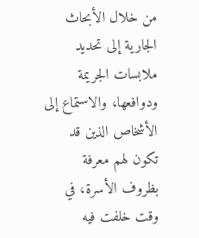من خلال الأبحاث الجارية إلى تحديد ملابسات الجريمة ودوافعها، والاستماع إلى الأشخاص الذين قد تكون لهم معرفة بظروف الأسرة، في وقت خلفت فيه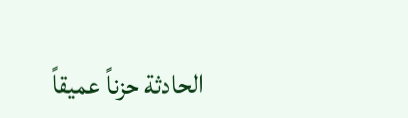الحادثة حزناً عميقاً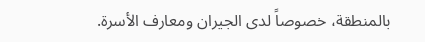بالمنطقة، خصوصاً لدى الجيران ومعارف الأسرة.